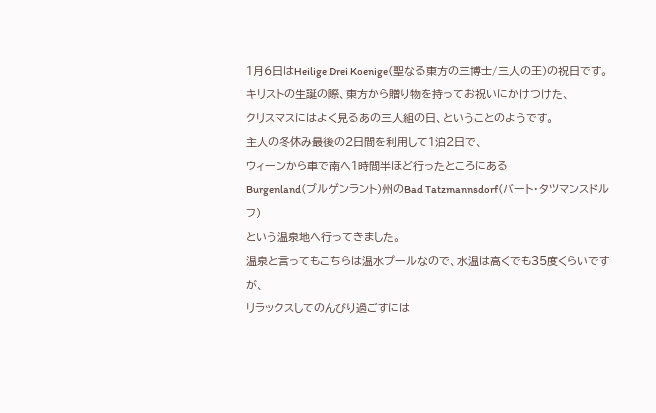1月6日はHeilige Drei Koenige(聖なる東方の三博士/三人の王)の祝日です。
キリストの生誕の際、東方から贈り物を持ってお祝いにかけつけた、
クリスマスにはよく見るあの三人組の日、ということのようです。
主人の冬休み最後の2日間を利用して1泊2日で、
ウィーンから車で南へ1時間半ほど行ったところにある
Burgenland(ブルゲンラント)州のBad Tatzmannsdorf(バート・タツマンスドルフ)
という温泉地へ行ってきました。
温泉と言ってもこちらは温水プールなので、水温は高くでも35度くらいですが、
リラックスしてのんびり過ごすには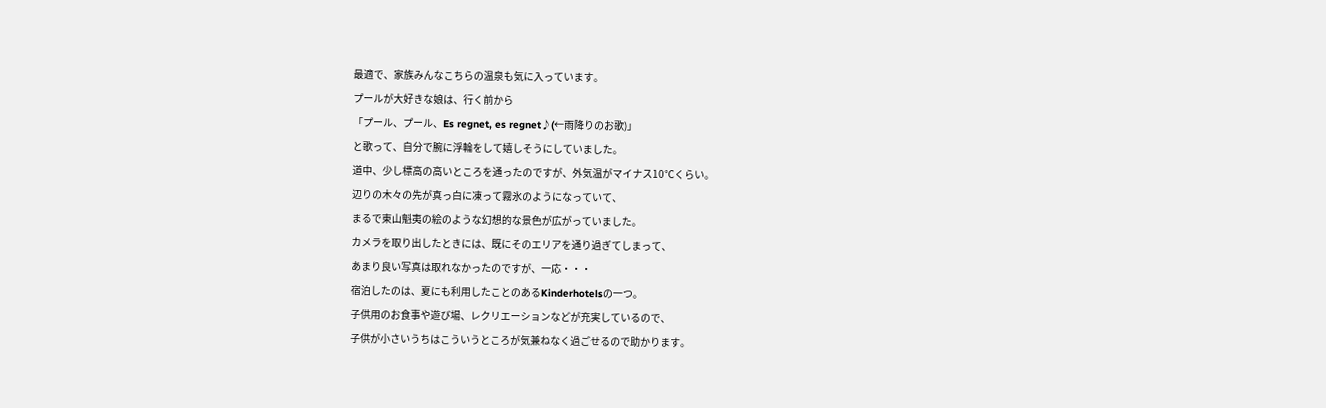最適で、家族みんなこちらの温泉も気に入っています。
プールが大好きな娘は、行く前から
「プール、プール、Es regnet, es regnet♪(←雨降りのお歌)」
と歌って、自分で腕に浮輪をして嬉しそうにしていました。
道中、少し標高の高いところを通ったのですが、外気温がマイナス10℃くらい。
辺りの木々の先が真っ白に凍って霧氷のようになっていて、
まるで東山魁夷の絵のような幻想的な景色が広がっていました。
カメラを取り出したときには、既にそのエリアを通り過ぎてしまって、
あまり良い写真は取れなかったのですが、一応・・・
宿泊したのは、夏にも利用したことのあるKinderhotelsの一つ。
子供用のお食事や遊び場、レクリエーションなどが充実しているので、
子供が小さいうちはこういうところが気兼ねなく過ごせるので助かります。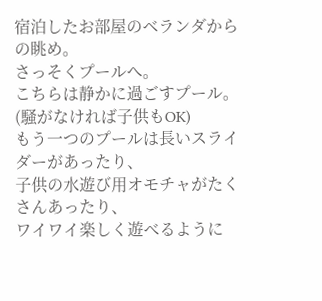宿泊したお部屋のベランダからの眺め。
さっそくプールへ。
こちらは静かに過ごすプール。(騒がなければ子供もOK)
もう一つのプールは長いスライダーがあったり、
子供の水遊び用オモチャがたくさんあったり、
ワイワイ楽しく遊べるように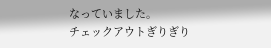なっていました。
チェックアウトぎりぎり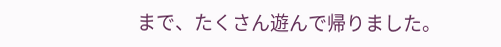まで、たくさん遊んで帰りました。